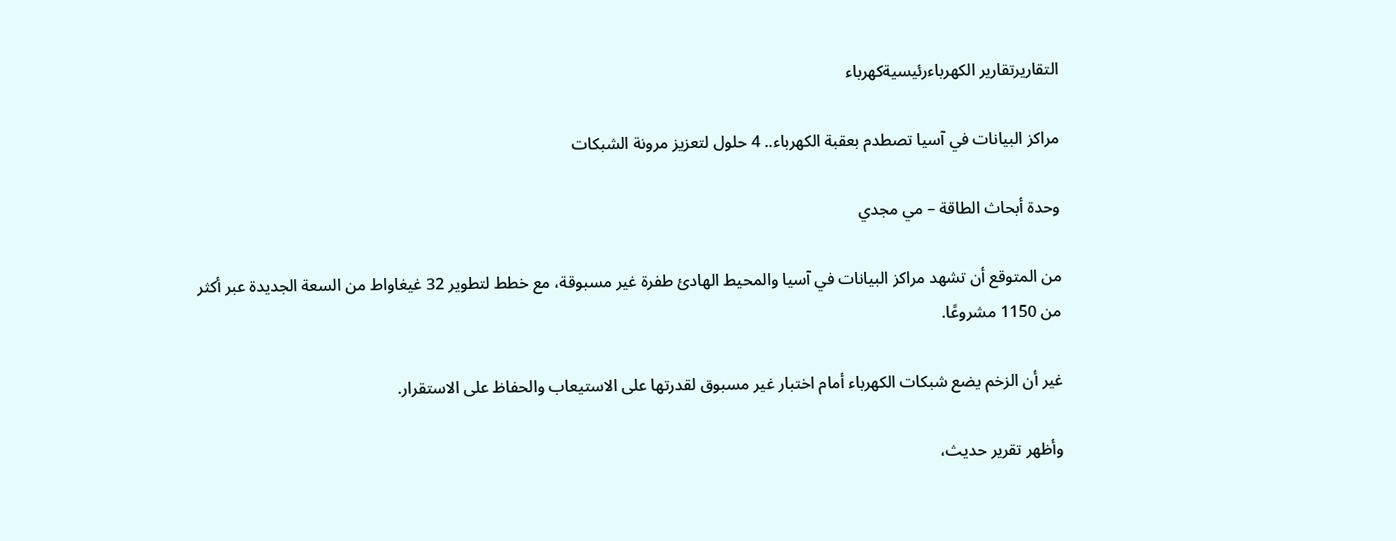التقاريرتقارير الكهرباءرئيسيةكهرباء

مراكز البيانات في آسيا تصطدم بعقبة الكهرباء.. 4 حلول لتعزيز مرونة الشبكات

وحدة أبحاث الطاقة – مي مجدي

من المتوقع أن تشهد مراكز البيانات في آسيا والمحيط الهادئ طفرة غير مسبوقة، مع خطط لتطوير 32 غيغاواط من السعة الجديدة عبر أكثر من 1150 مشروعًا.

غير أن الزخم يضع شبكات الكهرباء أمام اختبار غير مسبوق لقدرتها على الاستيعاب والحفاظ على الاستقرار.

وأظهر تقرير حديث،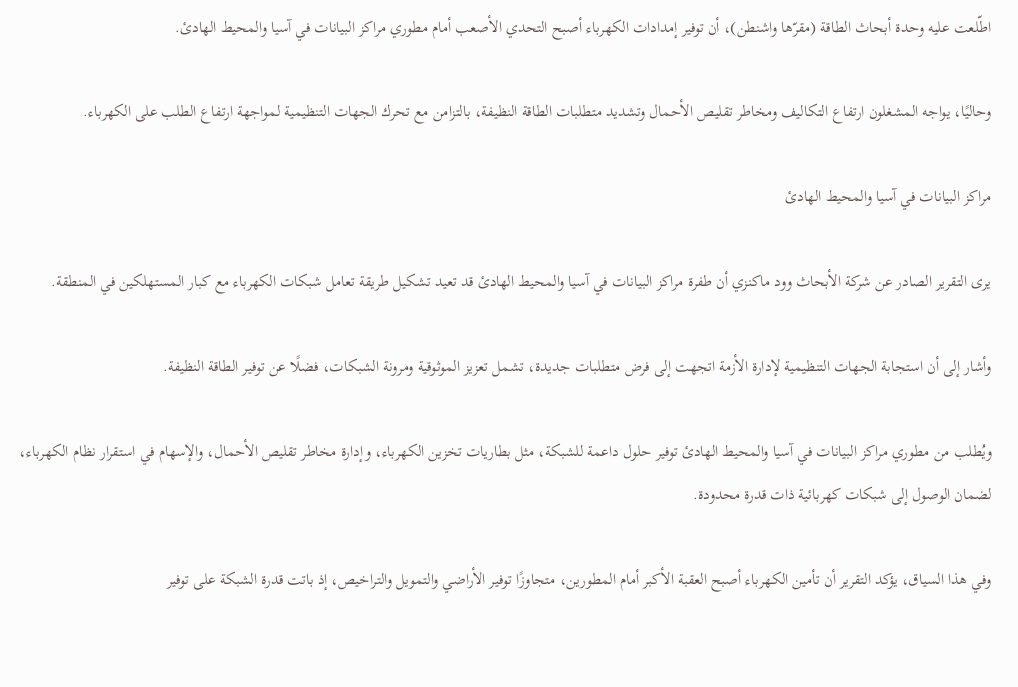اطّلعت عليه وحدة أبحاث الطاقة (مقرّها واشنطن)، أن توفير إمدادات الكهرباء أصبح التحدي الأصعب أمام مطوري مراكز البيانات في آسيا والمحيط الهادئ.

وحاليًا، يواجه المشغلون ارتفاع التكاليف ومخاطر تقليص الأحمال وتشديد متطلبات الطاقة النظيفة، بالتزامن مع تحرك الجهات التنظيمية لمواجهة ارتفاع الطلب على الكهرباء.

مراكز البيانات في آسيا والمحيط الهادئ

يرى التقرير الصادر عن شركة الأبحاث وود ماكنزي أن طفرة مراكز البيانات في آسيا والمحيط الهادئ قد تعيد تشكيل طريقة تعامل شبكات الكهرباء مع كبار المستهلكين في المنطقة.

وأشار إلى أن استجابة الجهات التنظيمية لإدارة الأزمة اتجهت إلى فرض متطلبات جديدة، تشمل تعزيز الموثوقية ومرونة الشبكات، فضلًا عن توفير الطاقة النظيفة.

ويُطلب من مطوري مراكز البيانات في آسيا والمحيط الهادئ توفير حلول داعمة للشبكة، مثل بطاريات تخزين الكهرباء، وإدارة مخاطر تقليص الأحمال، والإسهام في استقرار نظام الكهرباء، لضمان الوصول إلى شبكات كهربائية ذات قدرة محدودة.

وفي هذا السياق، يؤكد التقرير أن تأمين الكهرباء أصبح العقبة الأكبر أمام المطورين، متجاوزًا توفير الأراضي والتمويل والتراخيص، إذ باتت قدرة الشبكة على توفير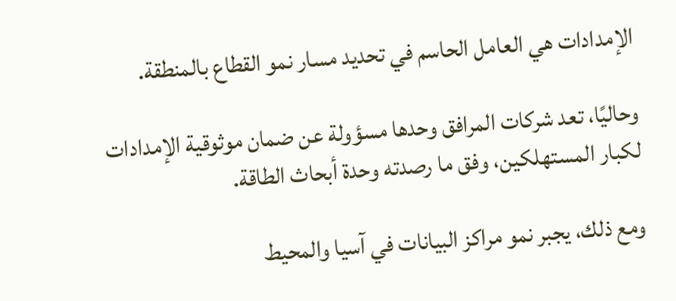الإمدادات هي العامل الحاسم في تحديد مسار نمو القطاع بالمنطقة.

وحاليًا، تعد شركات المرافق وحدها مسؤولة عن ضمان موثوقية الإمدادات لكبار المستهلكين، وفق ما رصدته وحدة أبحاث الطاقة.

ومع ذلك، يجبر نمو مراكز البيانات في آسيا والمحيط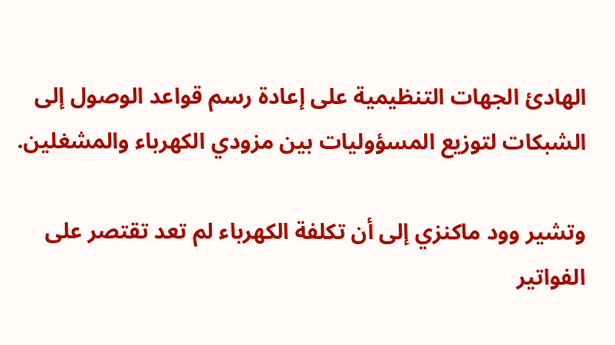الهادئ الجهات التنظيمية على إعادة رسم قواعد الوصول إلى الشبكات لتوزيع المسؤوليات بين مزودي الكهرباء والمشغلين.

وتشير وود ماكنزي إلى أن تكلفة الكهرباء لم تعد تقتصر على الفواتير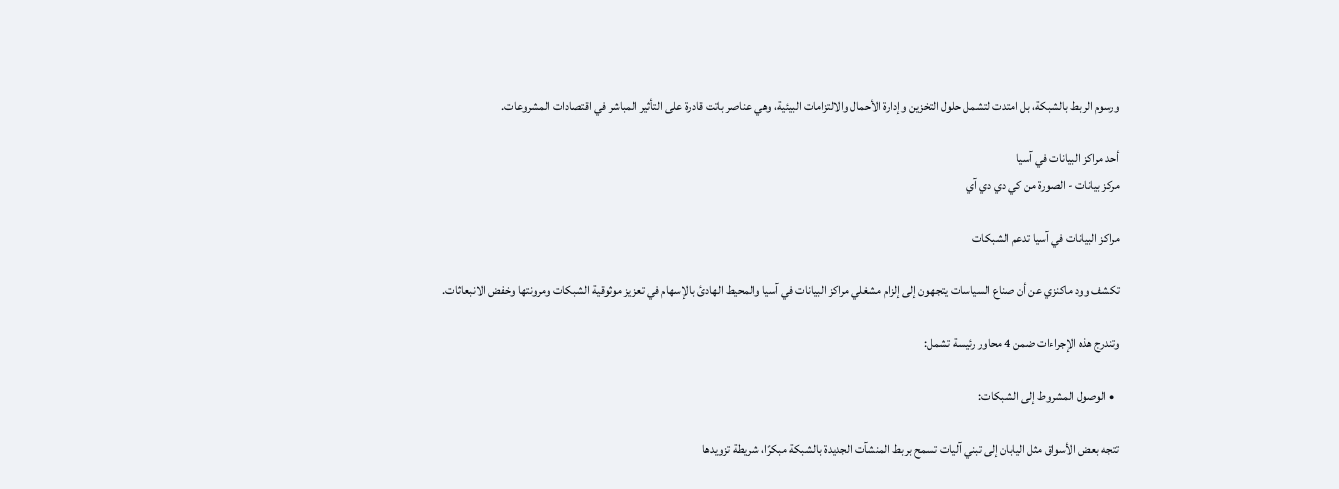ورسوم الربط بالشبكة، بل امتدت لتشمل حلول التخزين وإدارة الأحمال والالتزامات البيئية، وهي عناصر باتت قادرة على التأثير المباشر في اقتصادات المشروعات.

أحد مراكز البيانات في آسيا
مركز بيانات - الصورة من كي دي دي آي

مراكز البيانات في آسيا تدعم الشبكات

تكشف وود ماكنزي عن أن صناع السياسات يتجهون إلى إلزام مشغلي مراكز البيانات في آسيا والمحيط الهادئ بالإسهام في تعزيز موثوقية الشبكات ومرونتها وخفض الانبعاثات.

وتندرج هذه الإجراءات ضمن 4 محاور رئيسة تشمل:

  • الوصول المشروط إلى الشبكات:

تتجه بعض الأسواق مثل اليابان إلى تبني آليات تسمح بربط المنشآت الجديدة بالشبكة مبكرًا، شريطة تزويدها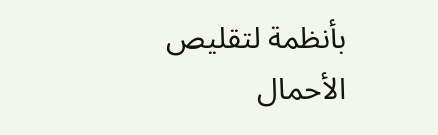بأنظمة لتقليص الأحمال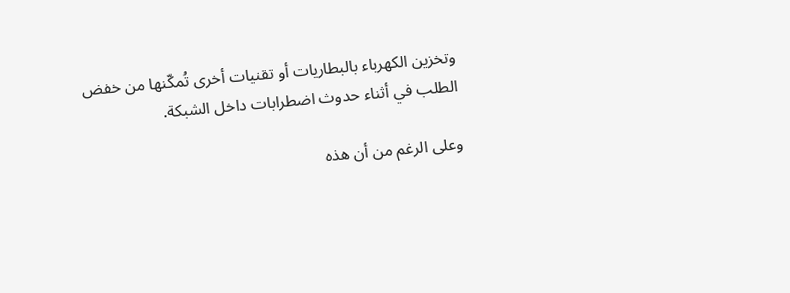وتخزين الكهرباء بالبطاريات أو تقنيات أخرى تُمكّنها من خفض الطلب في أثناء حدوث اضطرابات داخل الشبكة.

وعلى الرغم من أن هذه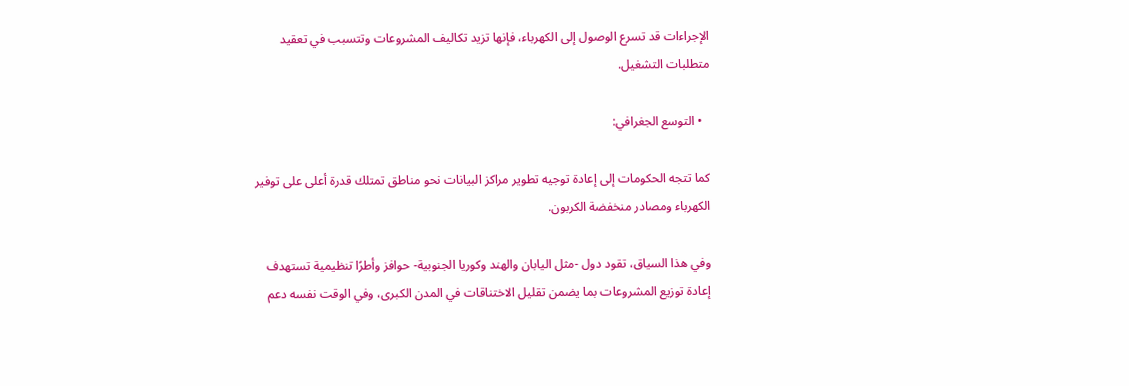الإجراءات قد تسرع الوصول إلى الكهرباء، فإنها تزيد تكاليف المشروعات وتتسبب في تعقيد متطلبات التشغيل.

  • التوسع الجغرافي:

كما تتجه الحكومات إلى إعادة توجيه تطوير مراكز البيانات نحو مناطق تمتلك قدرة أعلى على توفير الكهرباء ومصادر منخفضة الكربون.

وفي هذا السياق، تقود دول -مثل اليابان والهند وكوريا الجنوبية- حوافز وأطرًا تنظيمية تستهدف إعادة توزيع المشروعات بما يضمن تقليل الاختناقات في المدن الكبرى، وفي الوقت نفسه دعم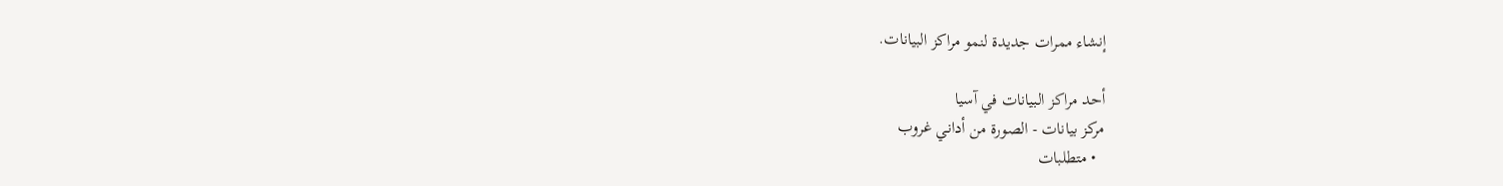إنشاء ممرات جديدة لنمو مراكز البيانات.

أحد مراكز البيانات في آسيا
مركز بيانات - الصورة من أداني غروب
  • متطلبات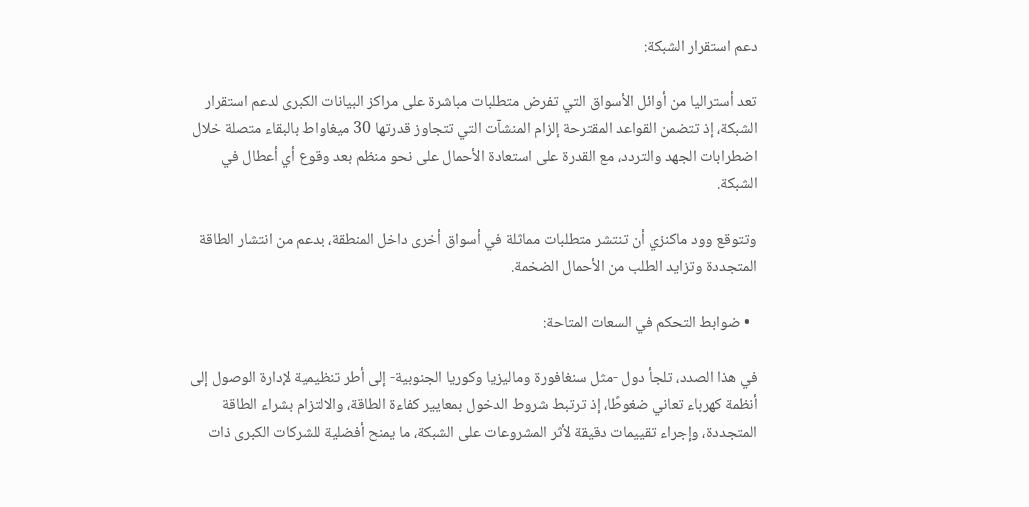دعم استقرار الشبكة:

تعد أستراليا من أوائل الأسواق التي تفرض متطلبات مباشرة على مراكز البيانات الكبرى لدعم استقرار الشبكة، إذ تتضمن القواعد المقترحة إلزام المنشآت التي تتجاوز قدرتها 30 ميغاواط بالبقاء متصلة خلال اضطرابات الجهد والتردد، مع القدرة على استعادة الأحمال على نحو منظم بعد وقوع أي أعطال في الشبكة.

وتتوقع وود ماكنزي أن تنتشر متطلبات مماثلة في أسواق أخرى داخل المنطقة، بدعم من انتشار الطاقة المتجددة وتزايد الطلب من الأحمال الضخمة.

  • ضوابط التحكم في السعات المتاحة:

في هذا الصدد، تلجأ دول -مثل سنغافورة وماليزيا وكوريا الجنوبية- إلى أطر تنظيمية لإدارة الوصول إلى أنظمة كهرباء تعاني ضغوطًا، إذ ترتبط شروط الدخول بمعايير كفاءة الطاقة، والالتزام بشراء الطاقة المتجددة، وإجراء تقييمات دقيقة لأثر المشروعات على الشبكة، ما يمنح أفضلية للشركات الكبرى ذات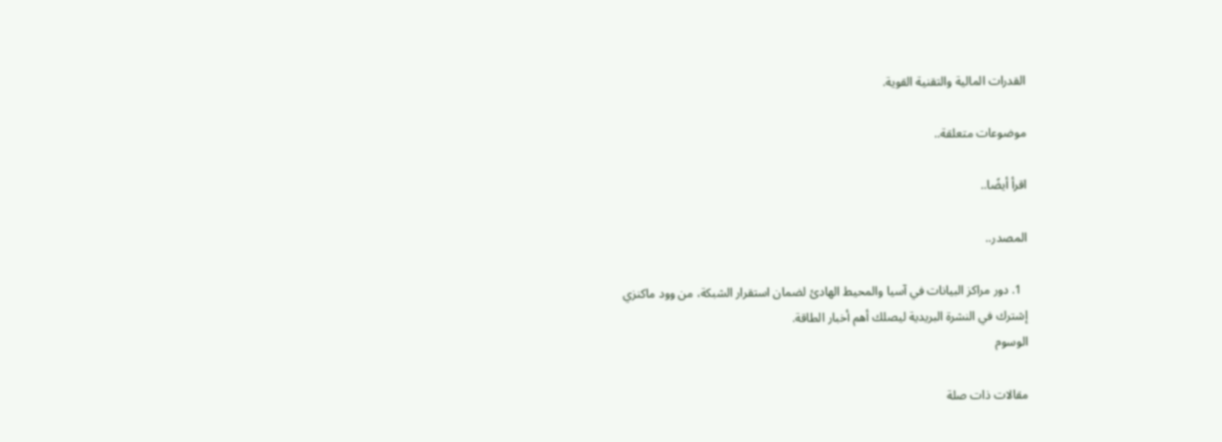القدرات المالية والتقنية القوية.

موضوعات متعلقة..

اقرأ أيضًا..

المصدر..

  1. دور مراكز البيانات في آسيا والمحيط الهادئ لضمان استقرار الشبكة، من وود ماكنزي
إشترك في النشرة البريدية ليصلك أهم أخبار الطاقة.
الوسوم

مقالات ذات صلة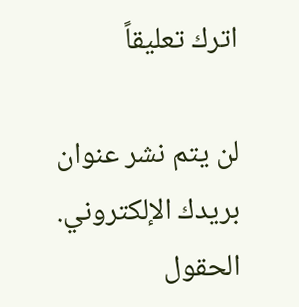اترك تعليقاً

لن يتم نشر عنوان بريدك الإلكتروني. الحقول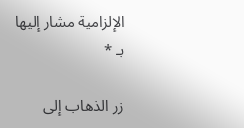الإلزامية مشار إليها بـ *

زر الذهاب إلى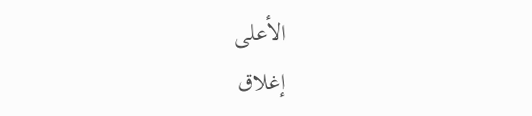الأعلى
إغلاق